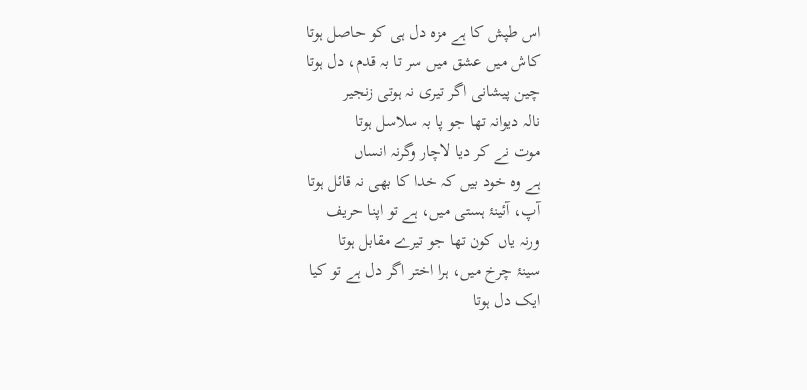اس طپش کا ہے مزہ دل ہی کو حاصل ہوتا
کاش میں عشق میں سر تا بہ قدم، دل ہوتا
چین پیشانی اگر تیری نہ ہوتی زنجیر
نالہ دیوانہ تھا جو پا بہ سلاسل ہوتا
موت نے کر دیا لاچار وگرنہ انساں
ہے وہ خود بیں کہ خدا کا بھی نہ قائل ہوتا
آپ، آئینۂ ہستی میں، ہے تو اپنا حریف
ورنہ یاں کون تھا جو تیرے مقابل ہوتا
سینۂ چرخ میں، ہرا اختر اگر دل ہے تو کیا
ایک دل ہوتا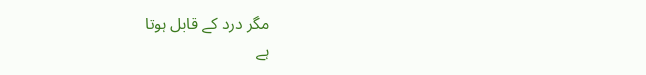مگر درد کے قابل ہوتا
ہے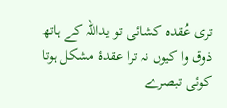تری عُقدہ کشائی تو یداللہ کے ہاتھ
ذوق وا کیوں نہ ترا عقدۂ مشکل ہوتا
کوئی تبصرے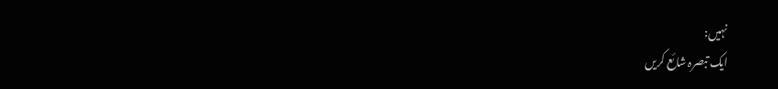نہیں:
ایک تبصرہ شائع کریں